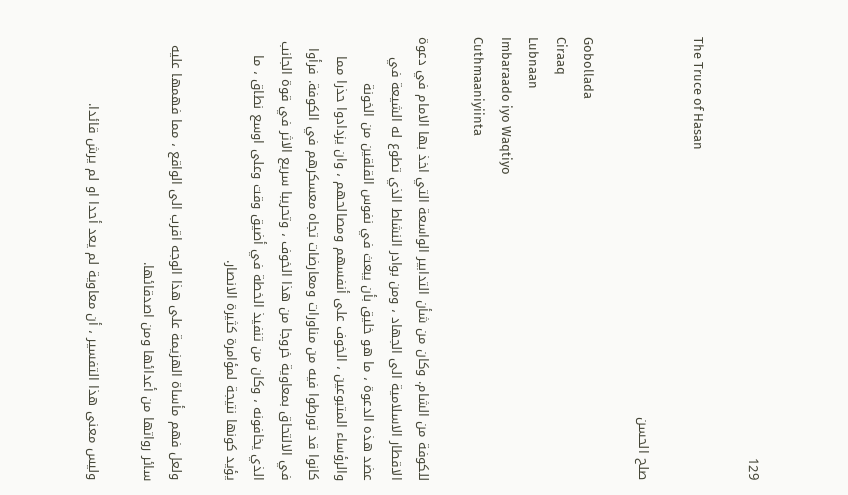129

The Truce of Hasan

صلح الحسن

Gobollada
Ciraaq
Lubnaan
Imbaraado iyo Waqtiyo
Cuthmaaniyiinta

للكوفة من الشام. وكان من شأن التدابير الواسعة التي اخذ بها الامام في دعوة الاقطار الاسلامية الى الجهاد ، ومن بوادر النشاط الذي تطوع له الشيعة في عضد هذه الدعوة ، ما هو خليق بأن يبعث في نفوس القلقين من الخونة والرؤساء المتبوعين ، الخوف على أنفسهم ومصالحهم ، وان يزدادوا حذرا مما كانوا قد تورطوا فيه من مناورات ومعارضات تجاه معسكرهم في الكوفة. فرأوا في الالتحاق بمعاوية خروجا من هذا الخوف ، وتحريبا سريع الاثر في قوة الجانب الذي يخافونه ، وكان من تنفيذ الخطة في أضيق وقت وعلى اوسع نطاق ، ما يؤيد كونها نتيجة لمؤامرة كثيرة الانصار.

ولعل فهم مأساة الهزيمة على هذا الوجه اقرب الى الواقع ، مما فهمها عليه سائر رواتها من أعدائها ومن اصدقائها.

وليس معنى هذا التفسير ، أن معاوية لم يعد أحدا او لم يرش قائدا.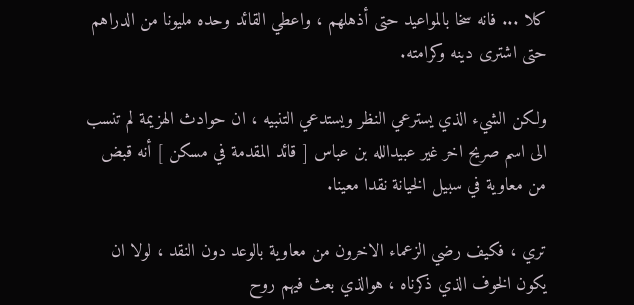كلا ... فانه سخا بالمواعيد حتى أذهلهم ، واعطي القائد وحده مليونا من الدراهم حتى اشترى دينه وكرامته.

ولكن الشيء الذي يسترعي النظر ويستدعي التنبيه ، ان حوادث الهزيمة لم تنسب الى اسم صريح اخر غير عبيدالله بن عباس [ قائد المقدمة في مسكن ] أنه قبض من معاوية في سبيل الخيانة نقدا معينا.

تري ، فكيف رضي الزعماء الاخرون من معاوية بالوعد دون النقد ، لولا ان يكون الخوف الذي ذكرناه ، هوالذي بعث فيهم روح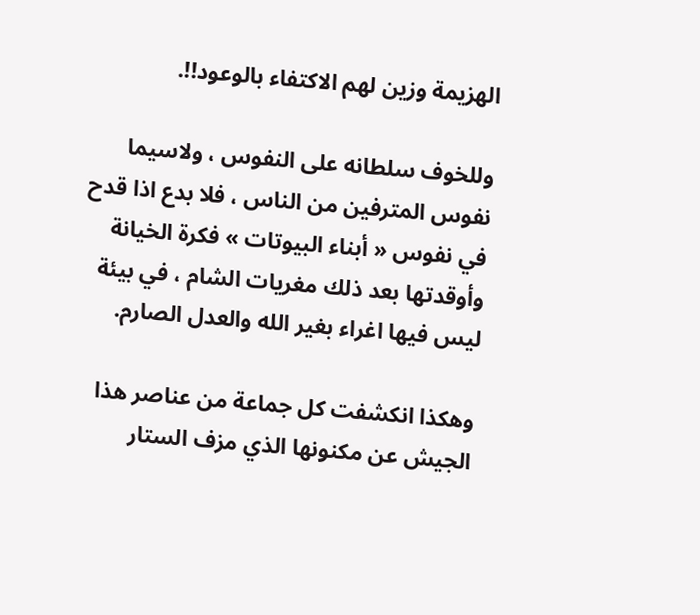الهزيمة وزين لهم الاكتفاء بالوعود!!.

وللخوف سلطانه على النفوس ، ولاسيما نفوس المترفين من الناس ، فلا بدع اذا قدح في نفوس « أبناء البيوتات » فكرة الخيانة وأوقدتها بعد ذلك مغريات الشام ، في بيئة ليس فيها اغراء بغير الله والعدل الصارم.

وهكذا انكشفت كل جماعة من عناصر هذا الجيش عن مكنونها الذي مزف الستار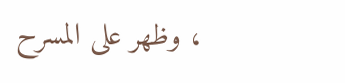، وظهر على المسرح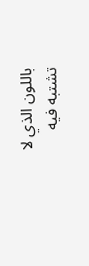باللون الذي لا تشتبه فيه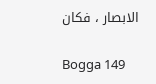الابصار ، فكان

Bogga 149